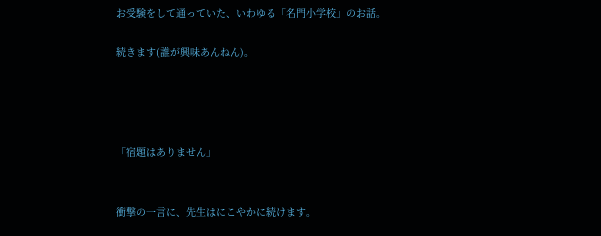お受験をして通っていた、いわゆる「名門小学校」のお話。

続きます(誰が興味あんねん)。




「宿題はありません」


衝撃の一言に、先生はにこやかに続けます。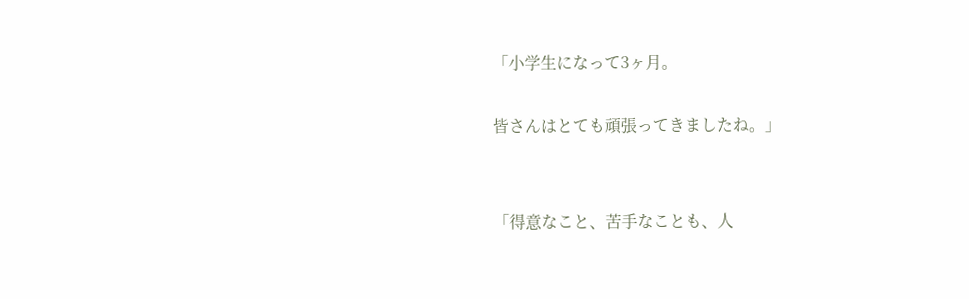「小学生になって3ヶ月。

皆さんはとても頑張ってきましたね。」


「得意なこと、苦手なことも、人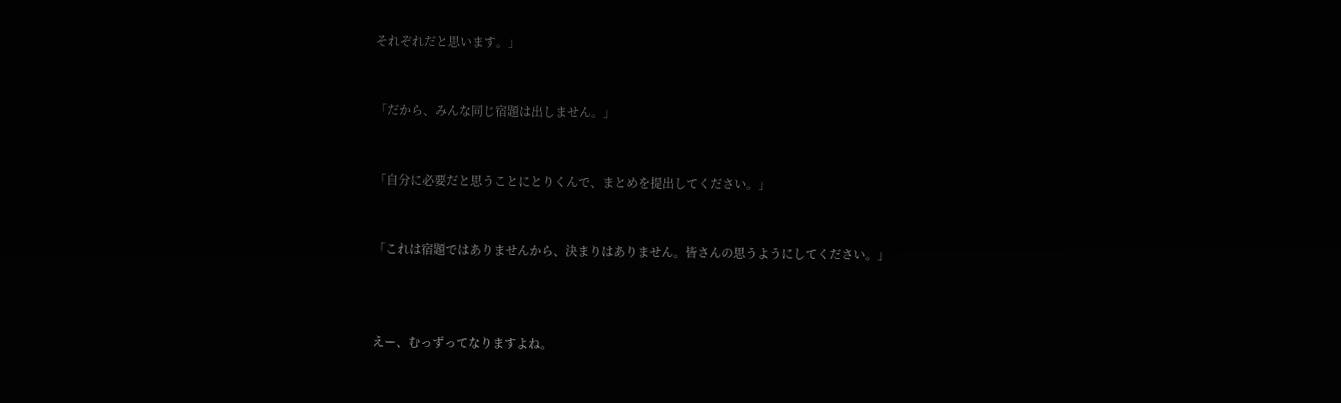それぞれだと思います。」


「だから、みんな同じ宿題は出しません。」


「自分に必要だと思うことにとりくんで、まとめを提出してください。」


「これは宿題ではありませんから、決まりはありません。皆さんの思うようにしてください。」



えー、むっずってなりますよね。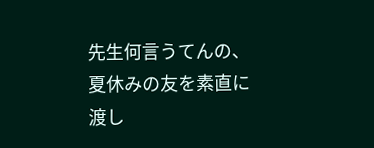先生何言うてんの、夏休みの友を素直に渡し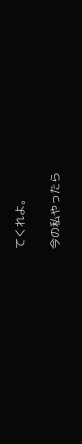てくれよ。

今の私やったら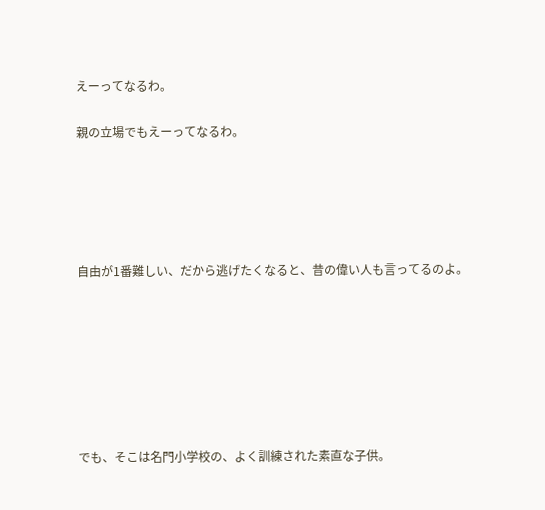えーってなるわ。

親の立場でもえーってなるわ。





自由が1番難しい、だから逃げたくなると、昔の偉い人も言ってるのよ。







でも、そこは名門小学校の、よく訓練された素直な子供。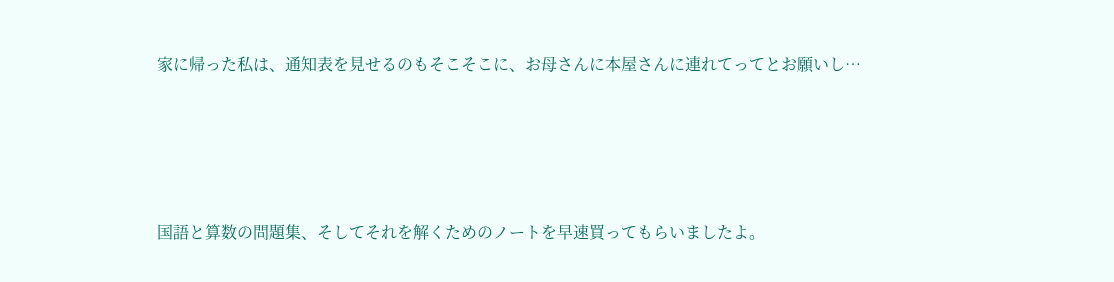家に帰った私は、通知表を見せるのもそこそこに、お母さんに本屋さんに連れてってとお願いし…





国語と算数の問題集、そしてそれを解くためのノートを早速買ってもらいましたよ。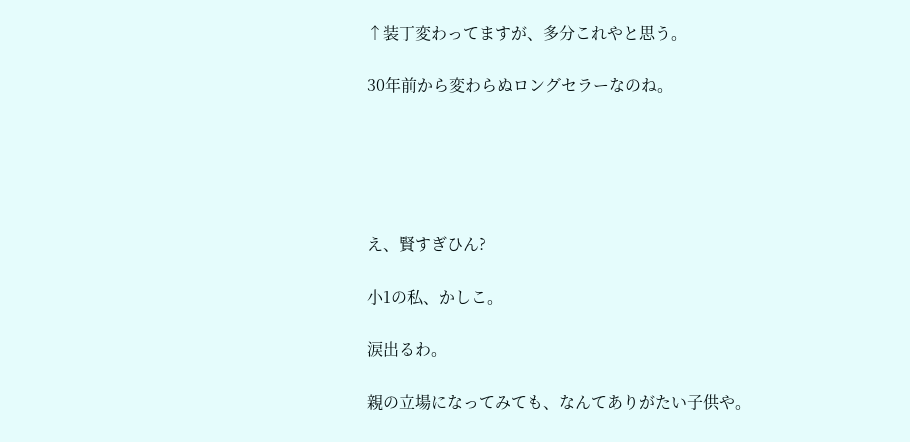↑装丁変わってますが、多分これやと思う。

30年前から変わらぬロングセラーなのね。





え、賢すぎひん?

小1の私、かしこ。

涙出るわ。

親の立場になってみても、なんてありがたい子供や。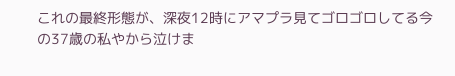これの最終形態が、深夜12時にアマプラ見てゴロゴロしてる今の37歳の私やから泣けま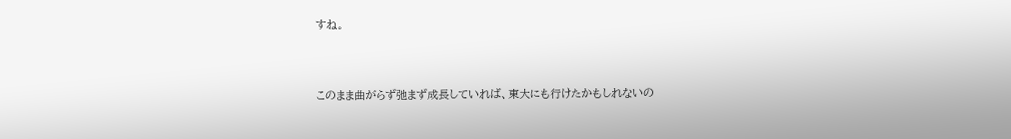すね。


このまま曲がらず弛まず成長していれば、東大にも行けたかもしれないの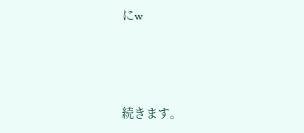にw



続きます。